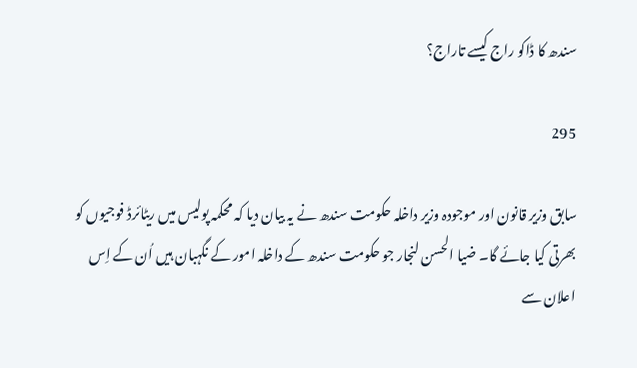سندھ کا ڈاکو راج کیسے تاراج؟

295

سابق وزیر قانون اور موجودہ وزیر داخلہ حکومت سندھ نے یہ بیان دیا کہ محکمہ پولیس میں ریٹائرڈ فوجیوں کو بھرتی کیا جائے گا۔ ضیا الحسن لنجار جو حکومت سندھ کے داخلہ امور کے نگہبان ہیں اُن کے اِس اعلان سے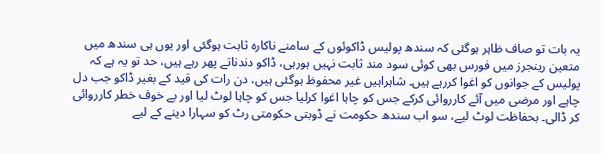یہ بات تو صاف ظاہر ہوگئی کہ سندھ پولیس ڈاکوئوں کے سامنے ناکارہ ثابت ہوگئی اور یوں ہی سندھ میں متعین رینجرز میں فورس بھی کوئی سود مند ثابت نہیں ہورہی، ڈاکو دندناتے پھر رہے ہیں، حد تو یہ ہے کہ پولیس کے جوانوں کو اغوا کررہے ہیں۔ شاہراہیں غیر محفوظ ہوگئی ہیں، دن رات کی قید کے بغیر ڈاکو جب دل چاہے اور مرضی میں آئے کارروائی کرکے جس کو چاہا اغوا کرلیا جس کو چاہا لوٹ لیا اور بے خوف خطر کارروائی کر ڈالی۔ بحفاظت لوٹ لیے، سو اب سندھ حکومت نے ڈوبتی حکومتی رٹ کو سہارا دینے کے لیے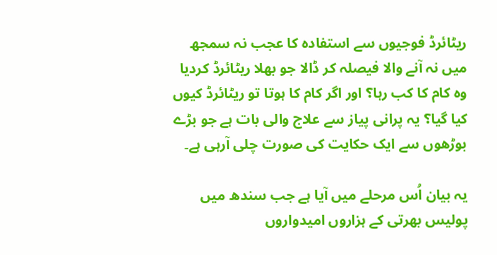ریٹائرڈ فوجیوں سے استفادہ کا عجب نہ سمجھ میں نہ آنے والا فیصلہ کر ڈالا جو بھلا ریٹائرڈ کردیا وہ کام کا کب رہا؟ اور اگر کام کا ہوتا تو ریٹائرڈ کیوں کیا گیا؟ یہ پرانی پیاز سے علاج والی بات ہے جو بڑے بوڑھوں سے ایک حکایت کی صورت چلی آرہی ہے۔

یہ بیان اُس مرحلے میں آیا ہے جب سندھ میں پولیس بھرتی کے ہزاروں امیدواروں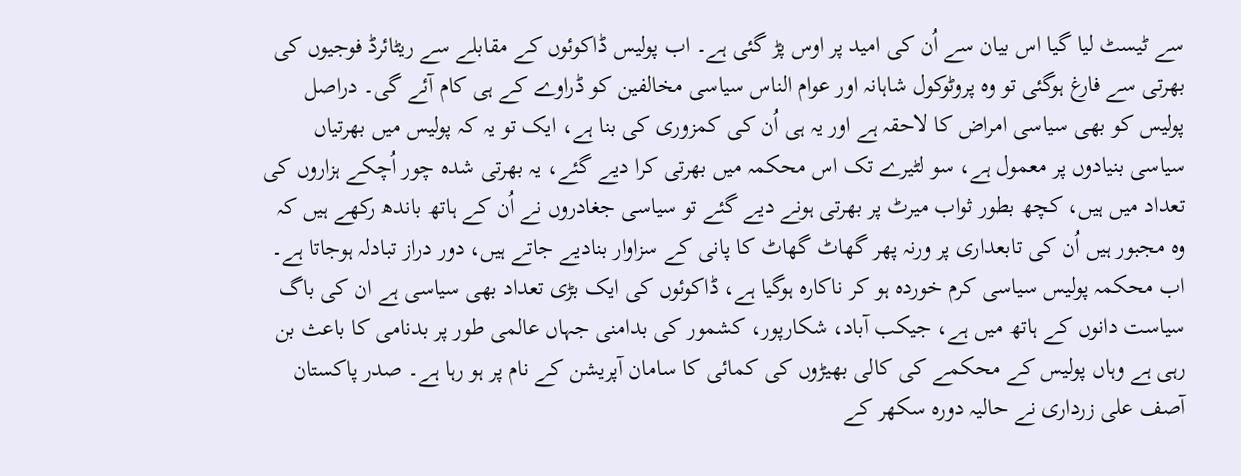سے ٹیسٹ لیا گیا اس بیان سے اُن کی امید پر اوس پڑ گئی ہے۔ اب پولیس ڈاکوئوں کے مقابلے سے ریٹائرڈ فوجیوں کی بھرتی سے فارغ ہوگئی تو وہ پروٹوکول شاہانہ اور عوام الناس سیاسی مخالفین کو ڈراوے کے ہی کام آئے گی۔ دراصل پولیس کو بھی سیاسی امراض کا لاحقہ ہے اور یہ ہی اُن کی کمزوری کی بنا ہے، ایک تو یہ کہ پولیس میں بھرتیاں سیاسی بنیادوں پر معمول ہے، سو لٹیرے تک اس محکمہ میں بھرتی کرا دیے گئے، یہ بھرتی شدہ چور اُچکے ہزاروں کی تعداد میں ہیں، کچھ بطور ثواب میرٹ پر بھرتی ہونے دیے گئے تو سیاسی جغادروں نے اُن کے ہاتھ باندھ رکھے ہیں کہ وہ مجبور ہیں اُن کی تابعداری پر ورنہ پھر گھاٹ گھاٹ کا پانی کے سزاوار بنادیے جاتے ہیں، دور دراز تبادلہ ہوجاتا ہے۔ اب محکمہ پولیس سیاسی کرم خوردہ ہو کر ناکارہ ہوگیا ہے، ڈاکوئوں کی ایک بڑی تعداد بھی سیاسی ہے ان کی باگ سیاست دانوں کے ہاتھ میں ہے، جیکب آباد، شکارپور، کشمور کی بدامنی جہاں عالمی طور پر بدنامی کا باعث بن رہی ہے وہاں پولیس کے محکمے کی کالی بھیڑوں کی کمائی کا سامان آپریشن کے نام پر ہو رہا ہے۔ صدر پاکستان آصف علی زرداری نے حالیہ دورہ سکھر کے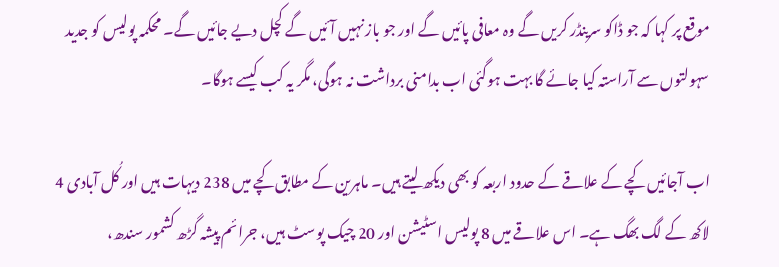موقع پر کہا کہ جو ڈاکو سرینڈر کریں گے وہ معافی پائیں گے اور جو باز نہیں آئیں گے کچل دیے جائیں گے۔ محکمہ پولیس کو جدید سہولتوں سے آراستہ کیا جائے گا بہت ہوگئی اب بدامنی برداشت نہ ہوگی، مگر یہ کب کیسے ہوگا۔

اب آجائیں کچے کے علاقے کے حدود اربعہ کو بھی دیکھ لیتے ہیں۔ ماہرین کے مطابق کچے میں 238 دیہات ہیں اور کُل آبادی 4 لاکھ کے لگ بھگ ہے۔ اس علاقے میں 8 پولیس اسٹیشن اور 20 چیک پوسٹ ہیں، جرائم پیشہ گڑھ کشمور سندھ،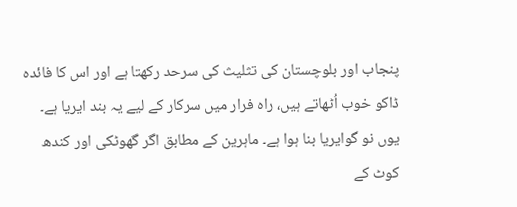پنجاب اور بلوچستان کی تثلیث کی سرحد رکھتا ہے اور اس کا فائدہ ڈاکو خوب اُٹھاتے ہیں، راہ فرار میں سرکار کے لیے یہ بند ایریا ہے۔ یوں نو گوایریا بنا ہوا ہے۔ ماہرین کے مطابق اگر گھوٹکی اور کندھ کوٹ کے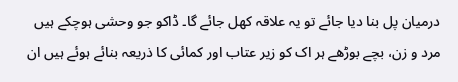درمیان پل بنا دیا جائے تو یہ علاقہ کھل جائے گا۔ ڈاکو جو وحشی ہوچکے ہیں مرد و زن، بچے بوڑھے ہر اک کو زیر عتاب اور کمائی کا ذریعہ بنائے ہوئے ہیں ان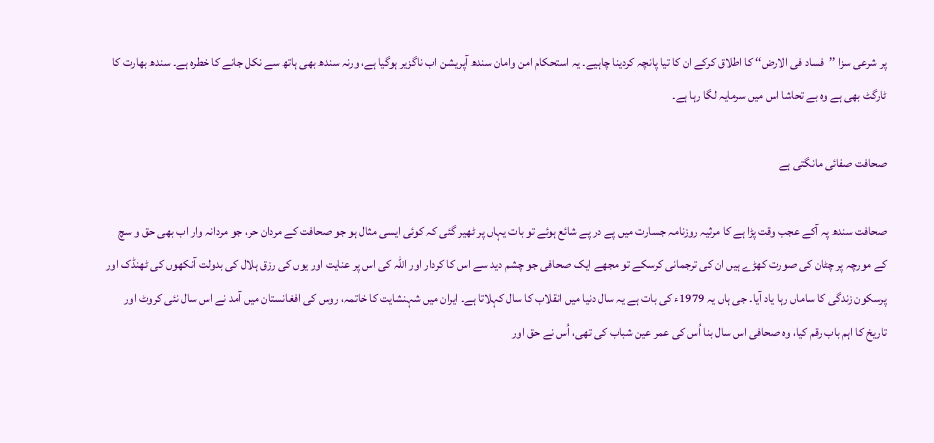پر شرعی سزا ’’فساد فی الارض‘‘ کا اطلاق کرکے ان کا تیا پانچہ کردینا چاہیے۔ یہ استحکام امن وامان سندھ آپریشن اب ناگزیر ہوگیا ہے، ورنہ سندھ بھی ہاتھ سے نکل جانے کا خطرہ ہے۔ سندھ بھارت کا ٹارگٹ بھی ہے وہ بے تحاشا اس میں سرمایہ لگا رہا ہے۔

صحافت صفائی مانگتی ہے

صحافت سندھ پہ آکے عجب وقت پڑا ہے کا مرثیہ روزنامہ جسارت میں پے در پے شائع ہوئے تو بات یہاں پر ٹھیر گئی کہ کوئی ایسی مثال ہو جو صحافت کے مردان حر، جو مردانہ وار اب بھی حق و سچ کے مورچہ پر چٹان کی صورت کھڑے ہیں ان کی ترجمانی کرسکے تو مجھے ایک صحافی جو چشم دید سے اس کا کردار اور اللہ کی اس پر عنایت اور یوں کی رزق ہلال کی بدولت آنکھوں کی ٹھنڈک اور پرسکون زندگی کا ساماں رہا یاد آیا۔ جی ہاں یہ 1979ء کی بات ہے یہ سال دنیا میں انقلاب کا سال کہلاتا ہے۔ ایران میں شہنشایت کا خاتمہ، روس کی افغانستان میں آمد نے اس سال نئی کروٹ اور تاریخ کا اہم باب رقم کیا، وہ صحافی اس سال بنا اُس کی عمر عین شباب کی تھی، اُس نے حق اور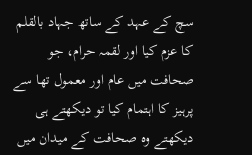سچ کے عہد کے ساتھ جہاد بالقلم کا عزم کیا اور لقمہ حرام، جو صحافت میں عام اور معمول تھا سے پرہیز کا اہتمام کیا تو دیکھتے ہی دیکھتے وہ صحافت کے میدان میں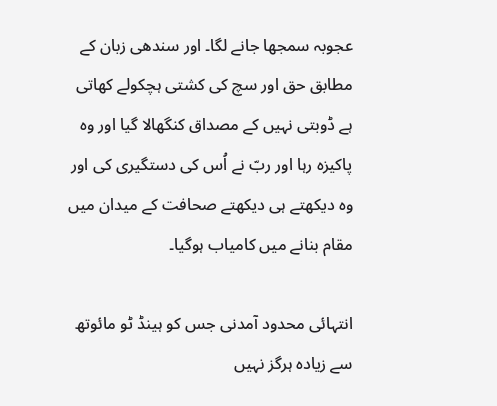عجوبہ سمجھا جانے لگا۔ اور سندھی زبان کے مطابق حق اور سچ کی کشتی ہچکولے کھاتی ہے ڈوبتی نہیں کے مصداق کنگھالا گیا اور وہ پاکیزہ رہا اور ربّ نے اُس کی دستگیری کی اور وہ دیکھتے ہی دیکھتے صحافت کے میدان میں مقام بنانے میں کامیاب ہوگیا۔

انتہائی محدود آمدنی جس کو ہینڈ ٹو مائوتھ سے زیادہ ہرگز نہیں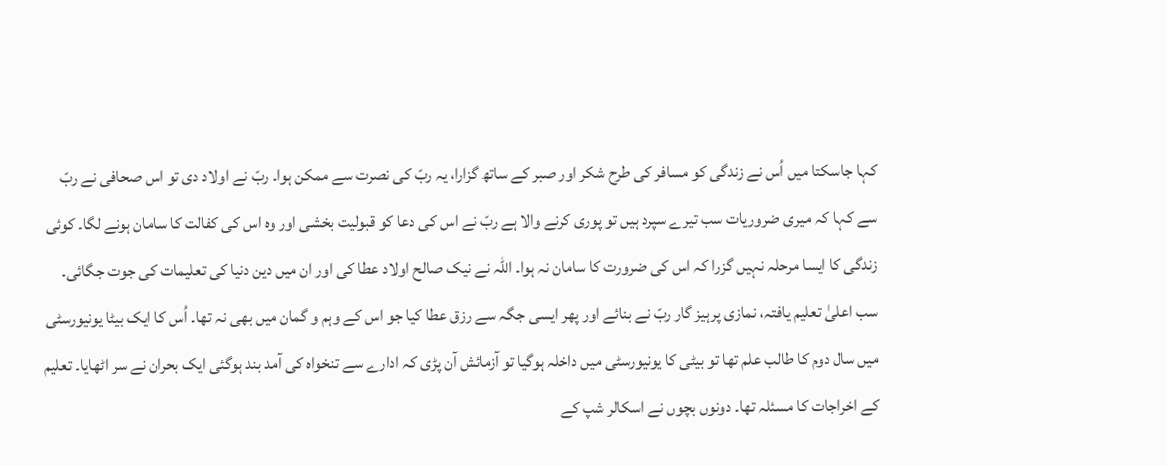کہا جاسکتا میں اُس نے زندگی کو مسافر کی طرح شکر اور صبر کے ساتھ گزارا، یہ ربّ کی نصرت سے ممکن ہوا۔ ربّ نے اولاد دی تو اس صحافی نے ربّ سے کہا کہ میری ضروریات سب تیرے سپرد ہیں تو پوری کرنے والا ہے ربّ نے اس کی دعا کو قبولیت بخشی اور وہ اس کی کفالت کا سامان ہونے لگا۔ کوئی زندگی کا ایسا مرحلہ نہیں گزرا کہ اس کی ضرورت کا سامان نہ ہوا۔ اللہ نے نیک صالح اولاد عطا کی اور ان میں دین دنیا کی تعلیمات کی جوت جگائی۔ سب اعلیٰ تعلیم یافتہ، نمازی پرہیز گار ربّ نے بنائے اور پھر ایسی جگہ سے رزق عطا کیا جو اس کے وہم و گمان میں بھی نہ تھا۔ اُس کا ایک بیٹا یونیورسٹی میں سال دوم کا طالب علم تھا تو بیٹی کا یونیورسٹی میں داخلہ ہوگیا تو آزمائش آن پڑی کہ ادارے سے تنخواہ کی آمد بند ہوگئی ایک بحران نے سر اٹھایا۔ تعلیم کے اخراجات کا مسئلہ تھا۔ دونوں بچوں نے اسکالر شپ کے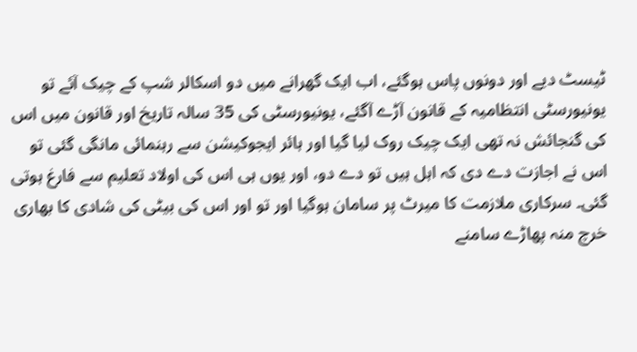ٹیسٹ دیے اور دونوں پاس ہوگئے، اب ایک گھرانے میں دو اسکالر شپ کے چیک آئے تو یونیورسٹی انتظامیہ کے قانون آڑے آگئے، یونیورسٹی کی 35 سالہ تاریخ اور قانون میں اس کی گنجائش نہ تھی ایک چیک روک لیا گیا اور ہائر ایجوکیشن سے رہنمائی مانگی گئی تو اس نے اجازت دے دی کہ اہل ہیں تو دے دو، اور یوں ہی اس کی اولاد تعلیم سے فارغ ہوتی گئی۔ سرکاری ملازمت کا میرٹ پر سامان ہوگیا اور تو اور اس کی بیٹی کی شادی کا بھاری خرچ منہ پھاڑے سامنے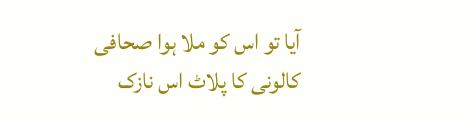آیا تو اس کو ملا ہوا صحافی کالونی کا پلاٹ اس نازک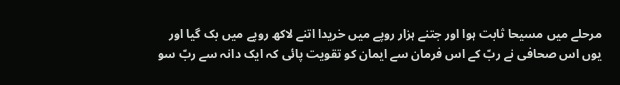مرحلے میں مسیحا ثابت ہوا اور جتنے ہزار روپے میں خریدا اتنے لاکھ روپے میں بک گیا اور یوں اس صحافی نے ربّ کے اس فرمان سے ایمان کو تقویت پائی کہ ایک دانہ سے ربّ سو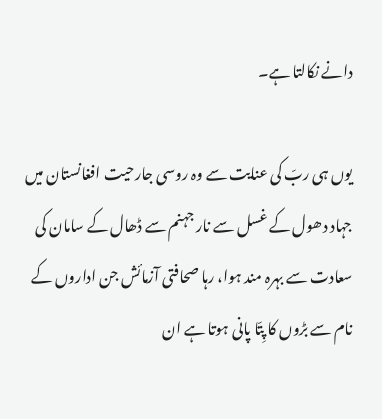دانے نکالتا ہے۔

یوں ہی ربّ کی عنایت سے وہ روسی جارحیت افغانستان میں جہاد دھول کے غسل سے نار جہنم سے ڈھال کے سامان کی سعادت سے بہرہ مند ہوا، رہا صحافتی آزمائش جن اداروں کے نام سے بڑوں کا پِتّا پانی ہوتا ہے ان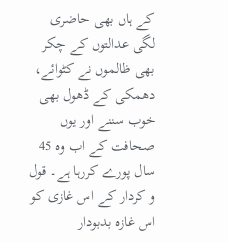کے ہاں بھی حاضری لگی عدالتوں کے چکر بھی ظالموں نے کٹوائے، دھمکی کے ڈھول بھی خوب سننے اور یوں صحافت کے اب وہ 45 سال پورے کررہا ہے۔ قول و کردار کے اس غازی کو اس غازہ بدبودار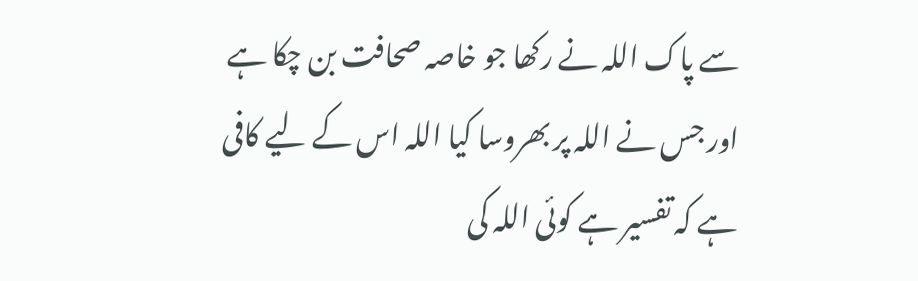سے پاک اللہ نے رکھا جو خاصہ صحافت بن چکا ہے اور جس نے اللہ پر بھروسا کیا اللہ اس کے لیے کافی ہے کہ تفسیر ہے کوئی اللہ کی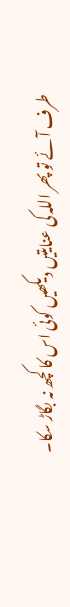طرف آئے تو پھر اللہ کی عنایتیں دیکھیں کوئی اس کا کچھ نہ بگاڑ سکا۔